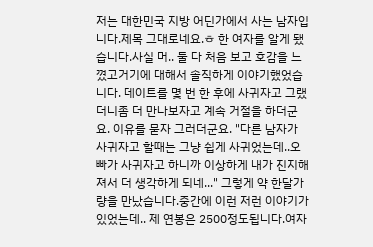저는 대한민국 지방 어딘가에서 사는 남자입니다.제목 그대로네요.ㅎ 한 여자를 알게 됐습니다.사실 머.. 둘 다 처음 보고 호감을 느꼈고거기에 대해서 솔직하게 이야기했었습니다. 데이트를 몇 번 한 후에 사귀자고 그랬더니좀 더 만나보자고 계속 거절을 하더군요. 이유를 묻자 그러더군요. "다른 남자가 사귀자고 할때는 그냥 쉽게 사귀었는데..오빠가 사귀자고 하니까 이상하게 내가 진지해져서 더 생각하게 되네..." 그렇게 약 한달가량을 만났습니다.중간에 이런 저런 이야기가 있었는데.. 제 연봉은 2500정도됩니다.여자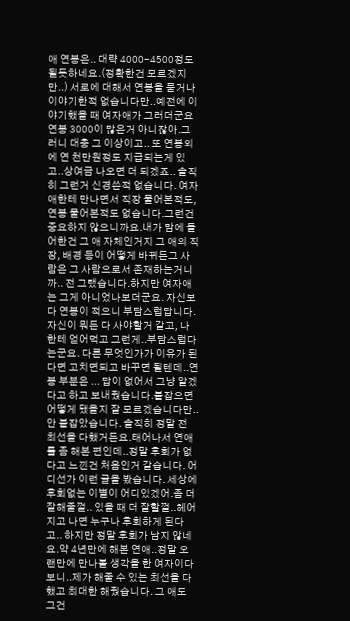애 연봉은.. 대략 4000-4500정도 될듯하네요.(정확한건 모르겠지만..) 서로에 대해서 연봉을 묻거나 이야기한적 없습니다만..예전에 이야기했을 때 여자애가 그러더군요연봉 3000이 많은거 아니잖아.그러니 대충 그 이상이고.. 또 연봉외에 연 천만원정도 지급되는게 있고..상여금 나오면 더 되겠죠.. 솔직히 그런거 신경쓴적 없습니다. 여자애한테 만나면서 직장 물어본적도, 연봉 물어본적도 없습니다.그런건 중요하지 않으니까요.내가 맘에 들어한건 그 애 자체인거지 그 애의 직장, 배경 등이 어떻게 바뀌든그 사람은 그 사람으로서 존재하는거니까.. 전 그랬습니다.하지만 여자애는 그게 아니었나보더군요. 자신보다 연봉이 적으니 부담스럽답니다. 자신이 뭐든 다 사야할거 같고, 나한테 얻어먹고 그런게..부담스럽다는군요. 다른 무엇인가가 이유가 된다면 고치면되고 바꾸면 될텐데..연봉 부분은 ... 답이 없어서 그냥 알겠다고 하고 보내줬습니다.붙잡으면 어떻게 됐을지 잘 모르겠습니다만..안 붙잡았습니다. 솔직히 정말 전 최선을 다했거든요.태어나서 연애를 좀 해본 편인데..정말 후회가 없다고 느낀건 처음인거 같습니다. 어디선가 이런 글을 봤습니다. 세상에 후회없는 이별이 어디있겠어.좀 더 잘해줄껄.. 있을 때 더 잘할껄..헤어지고 나면 누구나 후회하게 된다고.. 하지만 정말 후회가 남지 않네요.약 4년만에 해본 연애..정말 오랜만에 만나볼 생각을 한 여자이다보니..제가 해줄 수 있는 최선을 다했고 최대한 해줬습니다. 그 애도 그건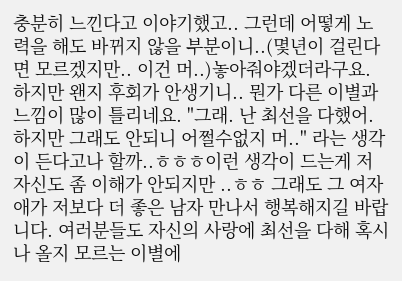충분히 느낀다고 이야기했고.. 그런데 어떻게 노력을 해도 바뀌지 않을 부분이니..(몇년이 걸린다면 모르겠지만.. 이건 머..)놓아줘야겠더라구요. 하지만 왠지 후회가 안생기니.. 뭔가 다른 이별과 느낌이 많이 틀리네요. "그래. 난 최선을 다했어. 하지만 그래도 안되니 어쩔수없지 머.." 라는 생각이 든다고나 할까..ㅎㅎㅎ이런 생각이 드는게 저 자신도 좀 이해가 안되지만 ..ㅎㅎ 그래도 그 여자애가 저보다 더 좋은 남자 만나서 행복해지길 바랍니다. 여러분들도 자신의 사랑에 최선을 다해 혹시나 올지 모르는 이별에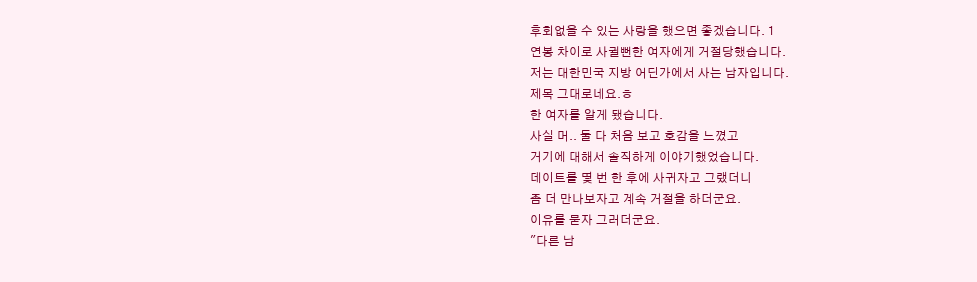후회없을 수 있는 사랑을 했으면 좋겠습니다. 1
연봉 차이로 사귈뻔한 여자에게 거절당했습니다.
저는 대한민국 지방 어딘가에서 사는 남자입니다.
제목 그대로네요.ㅎ
한 여자를 알게 됐습니다.
사실 머.. 둘 다 처음 보고 호감을 느꼈고
거기에 대해서 솔직하게 이야기했었습니다.
데이트를 몇 번 한 후에 사귀자고 그랬더니
좀 더 만나보자고 계속 거절을 하더군요.
이유를 묻자 그러더군요.
"다른 남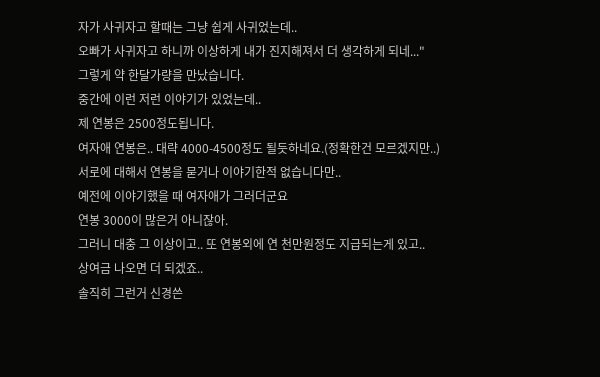자가 사귀자고 할때는 그냥 쉽게 사귀었는데..
오빠가 사귀자고 하니까 이상하게 내가 진지해져서 더 생각하게 되네..."
그렇게 약 한달가량을 만났습니다.
중간에 이런 저런 이야기가 있었는데..
제 연봉은 2500정도됩니다.
여자애 연봉은.. 대략 4000-4500정도 될듯하네요.(정확한건 모르겠지만..)
서로에 대해서 연봉을 묻거나 이야기한적 없습니다만..
예전에 이야기했을 때 여자애가 그러더군요
연봉 3000이 많은거 아니잖아.
그러니 대충 그 이상이고.. 또 연봉외에 연 천만원정도 지급되는게 있고..
상여금 나오면 더 되겠죠..
솔직히 그런거 신경쓴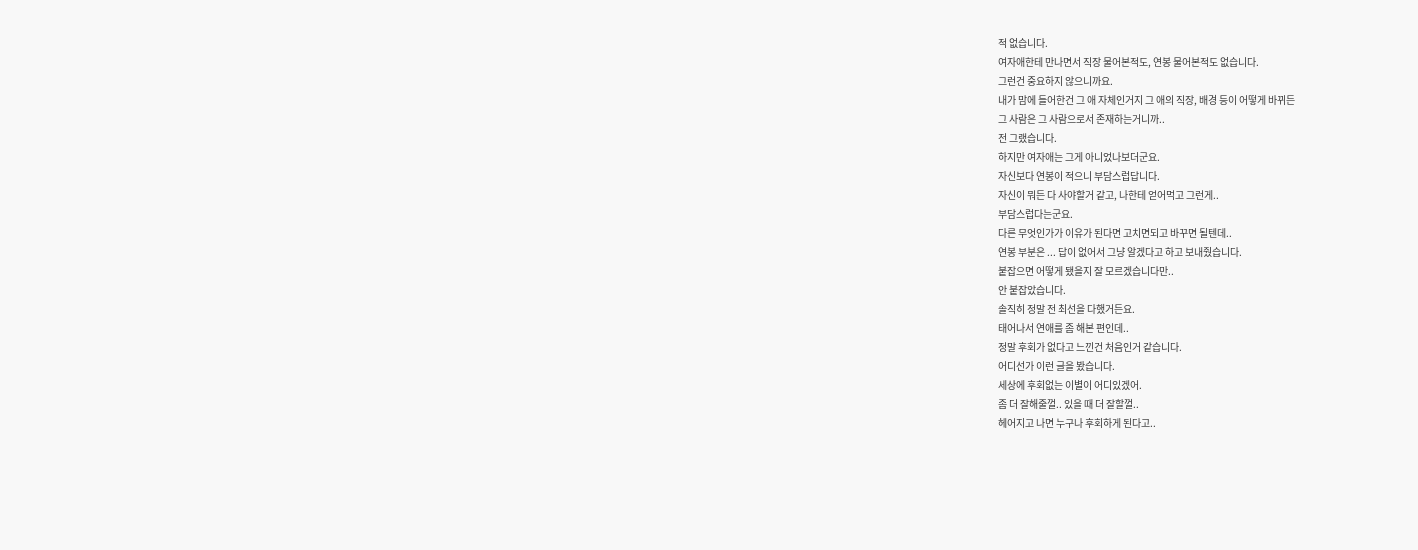적 없습니다.
여자애한테 만나면서 직장 물어본적도, 연봉 물어본적도 없습니다.
그런건 중요하지 않으니까요.
내가 맘에 들어한건 그 애 자체인거지 그 애의 직장, 배경 등이 어떻게 바뀌든
그 사람은 그 사람으로서 존재하는거니까..
전 그랬습니다.
하지만 여자애는 그게 아니었나보더군요.
자신보다 연봉이 적으니 부담스럽답니다.
자신이 뭐든 다 사야할거 같고, 나한테 얻어먹고 그런게..
부담스럽다는군요.
다른 무엇인가가 이유가 된다면 고치면되고 바꾸면 될텐데..
연봉 부분은 ... 답이 없어서 그냥 알겠다고 하고 보내줬습니다.
붙잡으면 어떻게 됐을지 잘 모르겠습니다만..
안 붙잡았습니다.
솔직히 정말 전 최선을 다했거든요.
태어나서 연애를 좀 해본 편인데..
정말 후회가 없다고 느낀건 처음인거 같습니다.
어디선가 이런 글을 봤습니다.
세상에 후회없는 이별이 어디있겠어.
좀 더 잘해줄껄.. 있을 때 더 잘할껄..
헤어지고 나면 누구나 후회하게 된다고..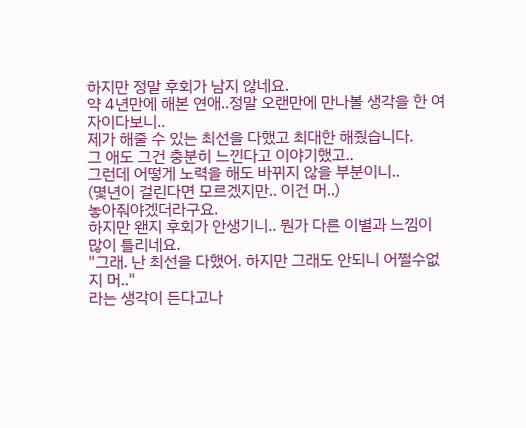하지만 정말 후회가 남지 않네요.
약 4년만에 해본 연애..정말 오랜만에 만나볼 생각을 한 여자이다보니..
제가 해줄 수 있는 최선을 다했고 최대한 해줬습니다.
그 애도 그건 충분히 느낀다고 이야기했고..
그런데 어떻게 노력을 해도 바뀌지 않을 부분이니..
(몇년이 걸린다면 모르겠지만.. 이건 머..)
놓아줘야겠더라구요.
하지만 왠지 후회가 안생기니.. 뭔가 다른 이별과 느낌이 많이 틀리네요.
"그래. 난 최선을 다했어. 하지만 그래도 안되니 어쩔수없지 머.."
라는 생각이 든다고나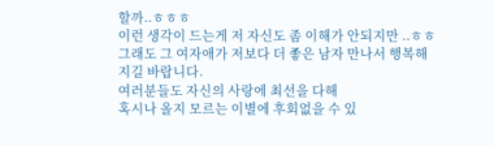할까..ㅎㅎㅎ
이런 생각이 드는게 저 자신도 좀 이해가 안되지만 ..ㅎㅎ
그래도 그 여자애가 저보다 더 좋은 남자 만나서 행복해지길 바랍니다.
여러분들도 자신의 사랑에 최선을 다해
혹시나 올지 모르는 이별에 후회없을 수 있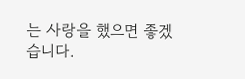는 사랑을 했으면 좋겠습니다.